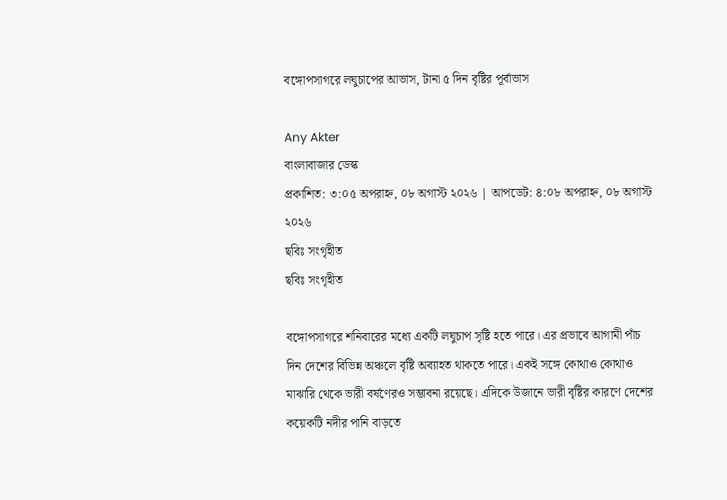বঙ্গোপসাগরে লঘুচাপের আভাস, টানা ৫ দিন বৃষ্টির পূর্বাভাস

Any Akter
বাংলাবাজার ডেস্ক
প্রকাশিত: ৩:০৫ অপরাহ্ন, ০৮ অগাস্ট ২০২৬ | আপডেট: ৪:০৮ অপরাহ্ন, ০৮ অগাস্ট ২০২৬
ছবিঃ সংগৃহীত
ছবিঃ সংগৃহীত

বঙ্গোপসাগরে শনিবারের মধ্যে একটি লঘুচাপ সৃষ্টি হতে পারে। এর প্রভাবে আগামী পাঁচ দিন দেশের বিভিন্ন অঞ্চলে বৃষ্টি অব্যাহত থাকতে পারে। একই সঙ্গে কোথাও কোথাও মাঝারি থেকে ভারী বর্ষণেরও সম্ভাবনা রয়েছে। এদিকে উজানে ভারী বৃষ্টির কারণে দেশের কয়েকটি নদীর পানি বাড়তে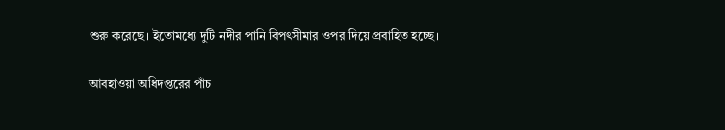শুরু করেছে। ইতোমধ্যে দুটি নদীর পানি বিপৎসীমার ওপর দিয়ে প্রবাহিত হচ্ছে।

আবহাওয়া অধিদপ্তরের পাঁচ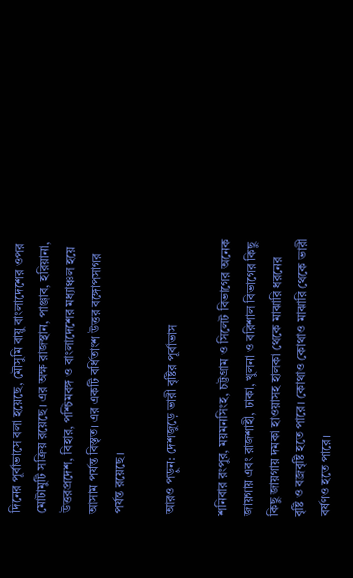দিনের পূর্বাভাসে বলা হয়েছে, মৌসুমি বায়ু বাংলাদেশের ওপর মোটামুটি সক্রিয় রয়েছে। এর অক্ষ রাজস্থান, পাঞ্জাব, হরিয়ানা, উত্তরপ্রদেশ, বিহার, পশ্চিমবঙ্গ ও বাংলাদেশের মধ্যাঞ্চল হয়ে আসাম পর্যন্ত বিস্তৃত। এর একটি বর্ধিতাংশ উত্তর বঙ্গোপসাগর পর্যন্ত রয়েছে।

আরও পড়ুন: দেশজুড়ে ভারী বৃষ্টির পূর্বাভাস

শনিবার রংপুর, ময়মনসিংহ, চট্টগ্রাম ও সিলেট বিভাগের অনেক জায়গায় এবং রাজশাহী, ঢাকা, খুলনা ও বরিশাল বিভাগের কিছু কিছু জায়গায় দমকা হাওয়াসহ হালকা থেকে মাঝারি ধরনের বৃষ্টি ও বজ্রবৃষ্টি হতে পারে। কোথাও কোথাও মাঝারি থেকে ভারী বর্ষণও হতে পারে।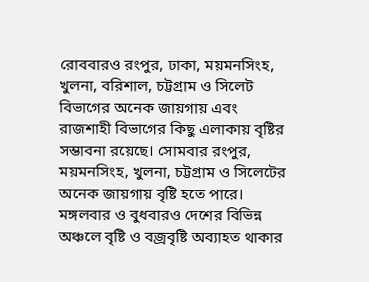রোববারও রংপুর, ঢাকা, ময়মনসিংহ, খুলনা, বরিশাল, চট্টগ্রাম ও সিলেট বিভাগের অনেক জায়গায় এবং রাজশাহী বিভাগের কিছু এলাকায় বৃষ্টির সম্ভাবনা রয়েছে। সোমবার রংপুর, ময়মনসিংহ, খুলনা, চট্টগ্রাম ও সিলেটের অনেক জায়গায় বৃষ্টি হতে পারে। মঙ্গলবার ও বুধবারও দেশের বিভিন্ন অঞ্চলে বৃষ্টি ও বজ্রবৃষ্টি অব্যাহত থাকার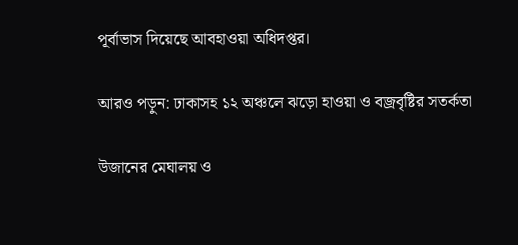পূর্বাভাস দিয়েছে আবহাওয়া অধিদপ্তর।

আরও পড়ুন: ঢাকাসহ ১২ অঞ্চলে ঝড়ো হাওয়া ও বজ্রবৃষ্টির সতর্কতা

উজানের মেঘালয় ও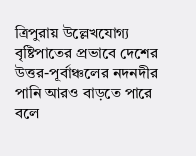ত্রিপুরায় উল্লেখযোগ্য বৃষ্টিপাতের প্রভাবে দেশের উত্তর-পূর্বাঞ্চলের নদনদীর পানি আরও বাড়তে পারে বলে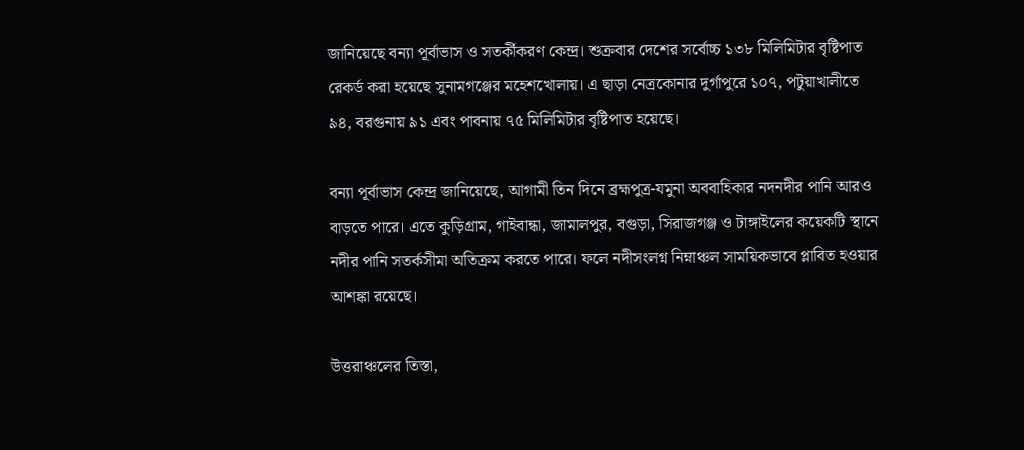জানিয়েছে বন্যা পূর্বাভাস ও সতর্কীকরণ কেন্দ্র। শুক্রবার দেশের সর্বোচ্চ ১৩৮ মিলিমিটার বৃষ্টিপাত রেকর্ড করা হয়েছে সুনামগঞ্জের মহেশখোলায়। এ ছাড়া নেত্রকোনার দুর্গাপুরে ১০৭, পটুয়াখালীতে ৯৪, বরগুনায় ৯১ এবং পাবনায় ৭৫ মিলিমিটার বৃষ্টিপাত হয়েছে।

বন্যা পূর্বাভাস কেন্দ্র জানিয়েছে, আগামী তিন দিনে ব্রহ্মপুত্র-যমুনা অববাহিকার নদনদীর পানি আরও বাড়তে পারে। এতে কুড়িগ্রাম, গাইবান্ধা, জামালপুর, বগুড়া, সিরাজগঞ্জ ও টাঙ্গাইলের কয়েকটি স্থানে নদীর পানি সতর্কসীমা অতিক্রম করতে পারে। ফলে নদীসংলগ্ন নিম্নাঞ্চল সাময়িকভাবে প্লাবিত হওয়ার আশঙ্কা রয়েছে।

উত্তরাঞ্চলের তিস্তা,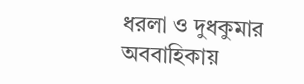ধরলা ও দুধকুমার অববাহিকায়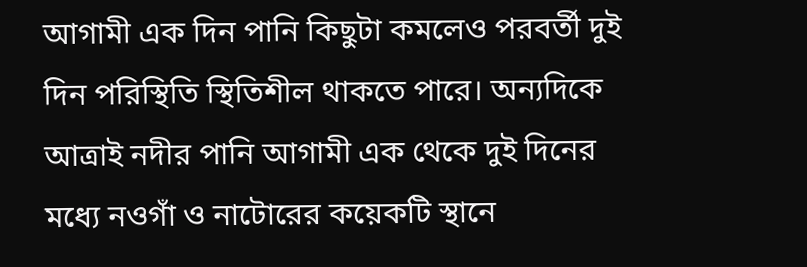আগামী এক দিন পানি কিছুটা কমলেও পরবর্তী দুই দিন পরিস্থিতি স্থিতিশীল থাকতে পারে। অন্যদিকে আত্রাই নদীর পানি আগামী এক থেকে দুই দিনের মধ্যে নওগাঁ ও নাটোরের কয়েকটি স্থানে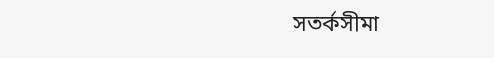সতর্কসীমা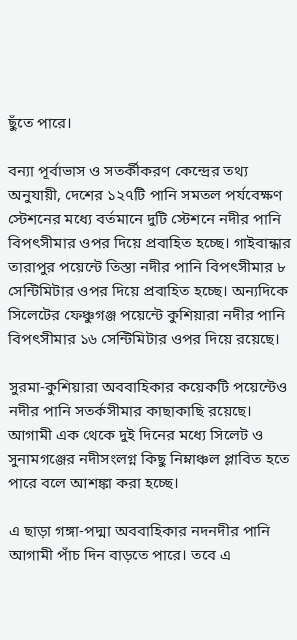ছুঁতে পারে।

বন্যা পূর্বাভাস ও সতর্কীকরণ কেন্দ্রের তথ্য অনুযায়ী, দেশের ১২৭টি পানি সমতল পর্যবেক্ষণ স্টেশনের মধ্যে বর্তমানে দুটি স্টেশনে নদীর পানি বিপৎসীমার ওপর দিয়ে প্রবাহিত হচ্ছে। গাইবান্ধার তারাপুর পয়েন্টে তিস্তা নদীর পানি বিপৎসীমার ৮ সেন্টিমিটার ওপর দিয়ে প্রবাহিত হচ্ছে। অন্যদিকে সিলেটের ফেঞ্চুগঞ্জ পয়েন্টে কুশিয়ারা নদীর পানি বিপৎসীমার ১৬ সেন্টিমিটার ওপর দিয়ে রয়েছে।

সুরমা-কুশিয়ারা অববাহিকার কয়েকটি পয়েন্টেও নদীর পানি সতর্কসীমার কাছাকাছি রয়েছে। আগামী এক থেকে দুই দিনের মধ্যে সিলেট ও সুনামগঞ্জের নদীসংলগ্ন কিছু নিম্নাঞ্চল প্লাবিত হতে পারে বলে আশঙ্কা করা হচ্ছে।

এ ছাড়া গঙ্গা-পদ্মা অববাহিকার নদনদীর পানি আগামী পাঁচ দিন বাড়তে পারে। তবে এ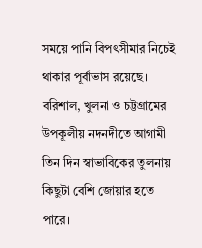সময়ে পানি বিপৎসীমার নিচেই থাকার পূর্বাভাস রয়েছে। বরিশাল, খুলনা ও চট্টগ্রামের উপকূলীয় নদনদীতে আগামী তিন দিন স্বাভাবিকের তুলনায় কিছুটা বেশি জোয়ার হতে পারে।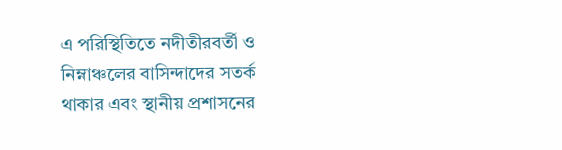এ পরিস্থিতিতে নদীতীরবর্তী ও নিম্নাঞ্চলের বাসিন্দাদের সতর্ক থাকার এবং স্থানীয় প্রশাসনের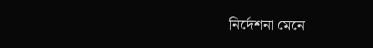নির্দেশনা মেনে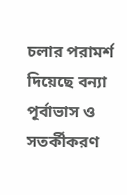চলার পরামর্শ দিয়েছে বন্যা পূর্বাভাস ও সতর্কীকরণ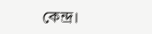কেন্দ্র।